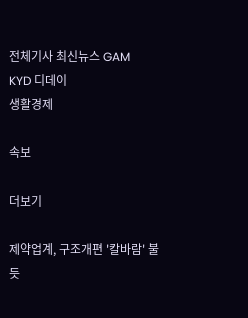전체기사 최신뉴스 GAM
KYD 디데이
생활경제

속보

더보기

제약업계, 구조개편 '칼바람' 불듯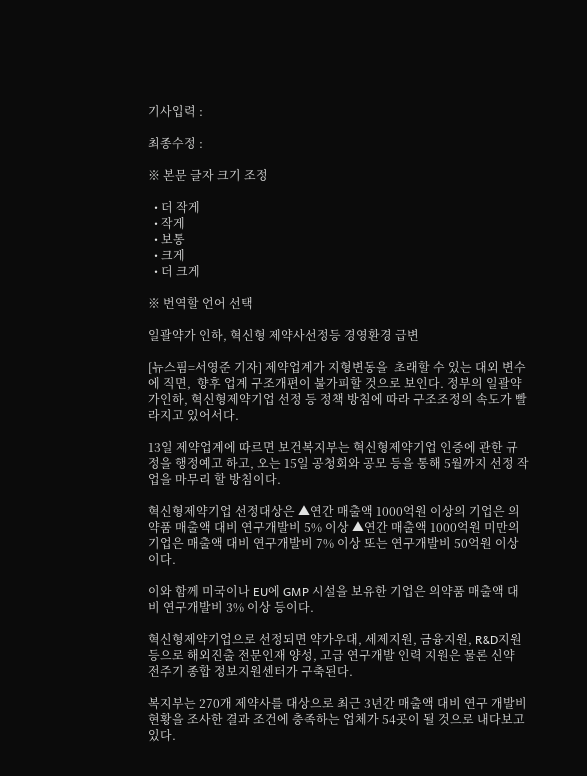기사입력 :

최종수정 :

※ 본문 글자 크기 조정

  • 더 작게
  • 작게
  • 보통
  • 크게
  • 더 크게

※ 번역할 언어 선택

일괄약가 인하, 혁신형 제약사선정등 경영환경 급변

[뉴스핌=서영준 기자] 제약업계가 지형변동을  초래할 수 있는 대외 변수에 직면,  향후 업계 구조개편이 불가피할 것으로 보인다. 정부의 일괄약가인하, 혁신형제약기업 선정 등 정책 방침에 따라 구조조정의 속도가 빨라지고 있어서다.

13일 제약업계에 따르면 보건복지부는 혁신형제약기업 인증에 관한 규정을 행정예고 하고, 오는 15일 공청회와 공모 등을 통해 5월까지 선정 작업을 마무리 할 방침이다.

혁신형제약기업 선정대상은 ▲연간 매출액 1000억원 이상의 기업은 의약품 매출액 대비 연구개발비 5% 이상 ▲연간 매출액 1000억원 미만의 기업은 매출액 대비 연구개발비 7% 이상 또는 연구개발비 50억원 이상이다.

이와 함께 미국이나 EU에 GMP 시설을 보유한 기업은 의약품 매출액 대비 연구개발비 3% 이상 등이다.

혁신형제약기업으로 선정되면 약가우대, 세제지원, 금융지원, R&D지원 등으로 해외진출 전문인재 양성, 고급 연구개발 인력 지원은 물론 신약 전주기 종합 정보지원센터가 구축된다.

복지부는 270개 제약사를 대상으로 최근 3년간 매출액 대비 연구 개발비 현황을 조사한 결과 조건에 충족하는 업체가 54곳이 될 것으로 내다보고 있다.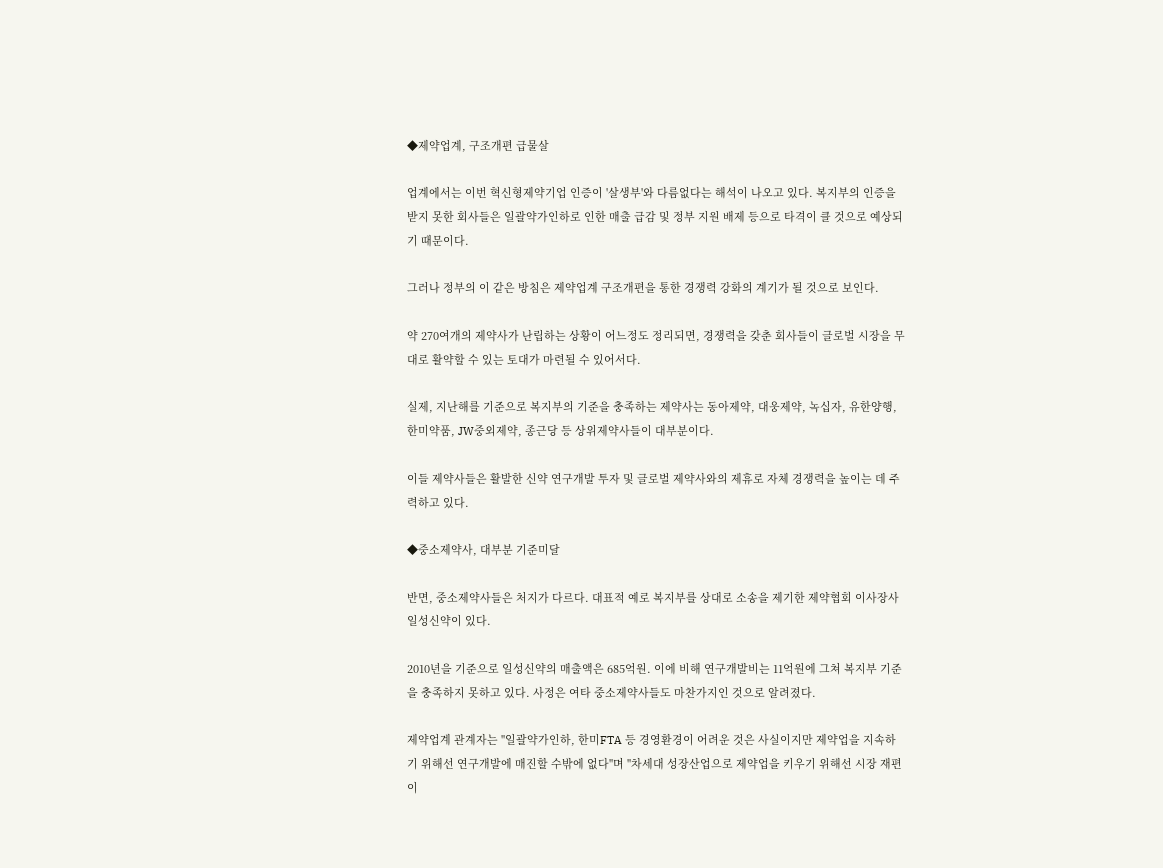◆제약업계, 구조개편 급물살

업계에서는 이번 혁신형제약기업 인증이 '살생부'와 다름없다는 해석이 나오고 있다. 복지부의 인증을 받지 못한 회사들은 일괄약가인하로 인한 매출 급감 및 정부 지원 배제 등으로 타격이 클 것으로 예상되기 때문이다.

그러나 정부의 이 같은 방침은 제약업계 구조개편을 통한 경쟁력 강화의 계기가 될 것으로 보인다.

약 270여개의 제약사가 난립하는 상황이 어느정도 정리되면, 경쟁력을 갖춘 회사들이 글로벌 시장을 무대로 활약할 수 있는 토대가 마련될 수 있어서다.

실제, 지난해를 기준으로 복지부의 기준을 충족하는 제약사는 동아제약, 대웅제약, 녹십자, 유한양행, 한미약품, JW중외제약, 종근당 등 상위제약사들이 대부분이다.

이들 제약사들은 활발한 신약 연구개발 투자 및 글로벌 제약사와의 제휴로 자체 경쟁력을 높이는 데 주력하고 있다.

◆중소제약사, 대부분 기준미달

반면, 중소제약사들은 처지가 다르다. 대표적 예로 복지부를 상대로 소송을 제기한 제약협회 이사장사 일성신약이 있다.

2010년을 기준으로 일성신약의 매출액은 685억원. 이에 비해 연구개발비는 11억원에 그쳐 복지부 기준을 충족하지 못하고 있다. 사정은 여타 중소제약사들도 마찬가지인 것으로 알려졌다.

제약업계 관계자는 "일괄약가인하, 한미FTA 등 경영환경이 어려운 것은 사실이지만 제약업을 지속하기 위해선 연구개발에 매진할 수밖에 없다"며 "차세대 성장산업으로 제약업을 키우기 위해선 시장 재편이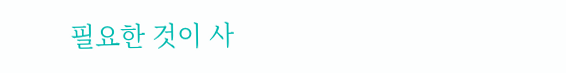필요한 것이 사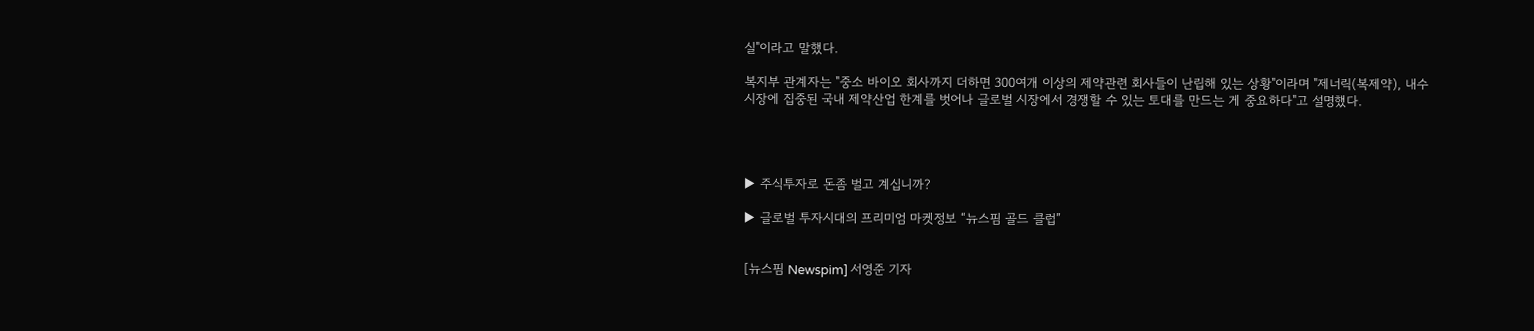실"이라고 말했다.

복지부 관계자는 "중소 바이오 회사까지 더하면 300여개 이상의 제약관련 회사들이 난립해 있는 상황"이라며 "제너릭(복제약), 내수시장에 집중된 국내 제약산업 한계를 벗어나 글로벌 시장에서 경쟁할 수 있는 토대를 만드는 게 중요하다"고 설명했다.




▶ 주식투자로 돈좀 벌고 계십니까?

▶ 글로벌 투자시대의 프리미엄 마켓정보 “뉴스핌 골드 클럽”


[뉴스핌 Newspim] 서영준 기자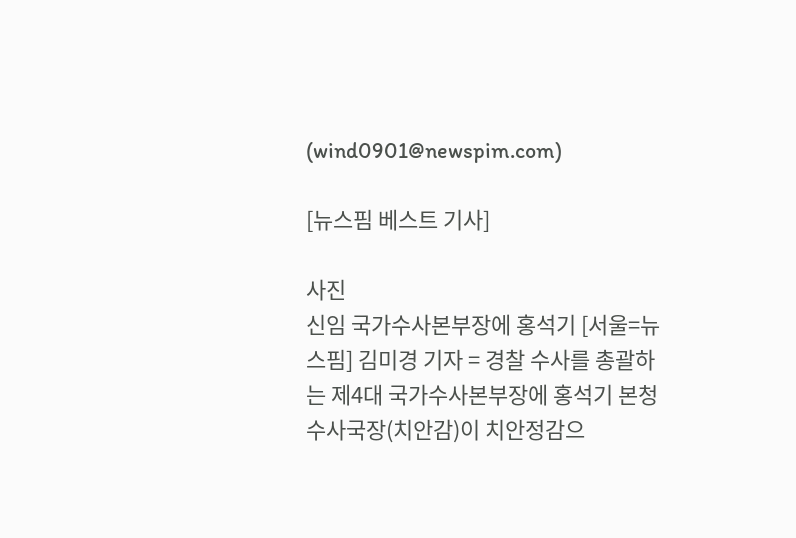(wind0901@newspim.com)

[뉴스핌 베스트 기사]

사진
신임 국가수사본부장에 홍석기 [서울=뉴스핌] 김미경 기자 = 경찰 수사를 총괄하는 제4대 국가수사본부장에 홍석기 본청 수사국장(치안감)이 치안정감으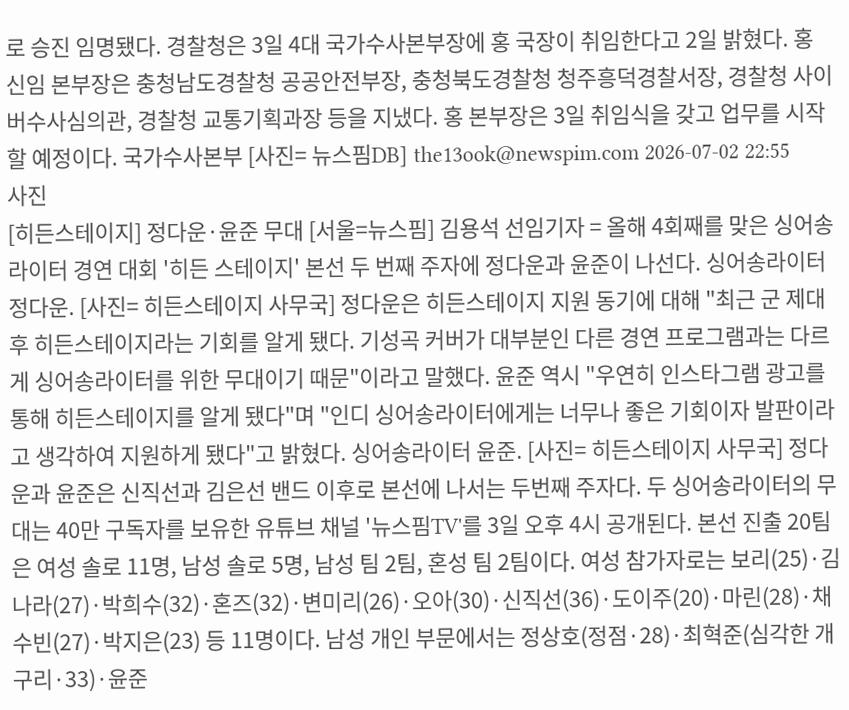로 승진 임명됐다. 경찰청은 3일 4대 국가수사본부장에 홍 국장이 취임한다고 2일 밝혔다. 홍 신임 본부장은 충청남도경찰청 공공안전부장, 충청북도경찰청 청주흥덕경찰서장, 경찰청 사이버수사심의관, 경찰청 교통기획과장 등을 지냈다. 홍 본부장은 3일 취임식을 갖고 업무를 시작할 예정이다. 국가수사본부 [사진= 뉴스핌DB] the13ook@newspim.com 2026-07-02 22:55
사진
[히든스테이지] 정다운·윤준 무대 [서울=뉴스핌] 김용석 선임기자 = 올해 4회째를 맞은 싱어송라이터 경연 대회 '히든 스테이지' 본선 두 번째 주자에 정다운과 윤준이 나선다. 싱어송라이터 정다운. [사진= 히든스테이지 사무국] 정다운은 히든스테이지 지원 동기에 대해 "최근 군 제대 후 히든스테이지라는 기회를 알게 됐다. 기성곡 커버가 대부분인 다른 경연 프로그램과는 다르게 싱어송라이터를 위한 무대이기 때문"이라고 말했다. 윤준 역시 "우연히 인스타그램 광고를 통해 히든스테이지를 알게 됐다"며 "인디 싱어송라이터에게는 너무나 좋은 기회이자 발판이라고 생각하여 지원하게 됐다"고 밝혔다. 싱어송라이터 윤준. [사진= 히든스테이지 사무국] 정다운과 윤준은 신직선과 김은선 밴드 이후로 본선에 나서는 두번째 주자다. 두 싱어송라이터의 무대는 40만 구독자를 보유한 유튜브 채널 '뉴스핌TV'를 3일 오후 4시 공개된다. 본선 진출 20팀은 여성 솔로 11명, 남성 솔로 5명, 남성 팀 2팀, 혼성 팀 2팀이다. 여성 참가자로는 보리(25)·김나라(27)·박희수(32)·혼즈(32)·변미리(26)·오아(30)·신직선(36)·도이주(20)·마린(28)·채수빈(27)·박지은(23) 등 11명이다. 남성 개인 부문에서는 정상호(정점·28)·최혁준(심각한 개구리·33)·윤준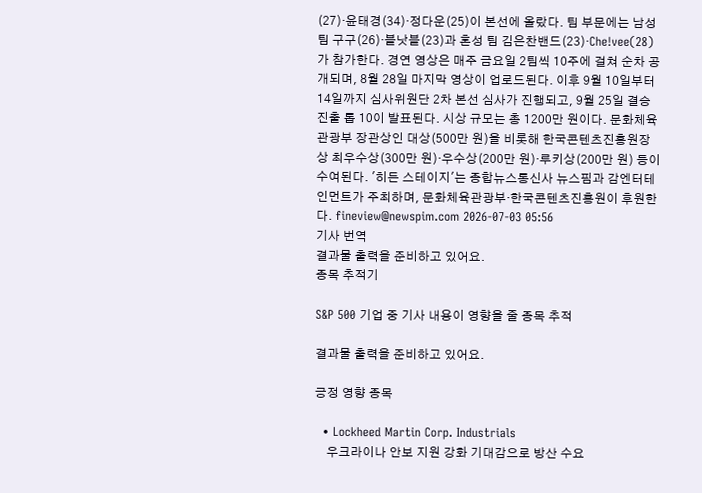(27)·윤태경(34)·정다운(25)이 본선에 올랐다. 팀 부문에는 남성 팀 구구(26)·블낫블(23)과 혼성 팀 김은찬밴드(23)·Che!vee(28)가 참가한다. 경연 영상은 매주 금요일 2팀씩 10주에 걸쳐 순차 공개되며, 8월 28일 마지막 영상이 업로드된다. 이후 9월 10일부터 14일까지 심사위원단 2차 본선 심사가 진행되고, 9월 25일 결승 진출 톱 10이 발표된다. 시상 규모는 총 1200만 원이다. 문화체육관광부 장관상인 대상(500만 원)을 비롯해 한국콘텐츠진흥원장상 최우수상(300만 원)·우수상(200만 원)·루키상(200만 원) 등이 수여된다. '히든 스테이지'는 종합뉴스통신사 뉴스핌과 감엔터테인먼트가 주최하며, 문화체육관광부·한국콘텐츠진흥원이 후원한다. fineview@newspim.com 2026-07-03 05:56
기사 번역
결과물 출력을 준비하고 있어요.
종목 추적기

S&P 500 기업 중 기사 내용이 영향을 줄 종목 추적

결과물 출력을 준비하고 있어요.

긍정 영향 종목

  • Lockheed Martin Corp. Industrials
    우크라이나 안보 지원 강화 기대감으로 방산 수요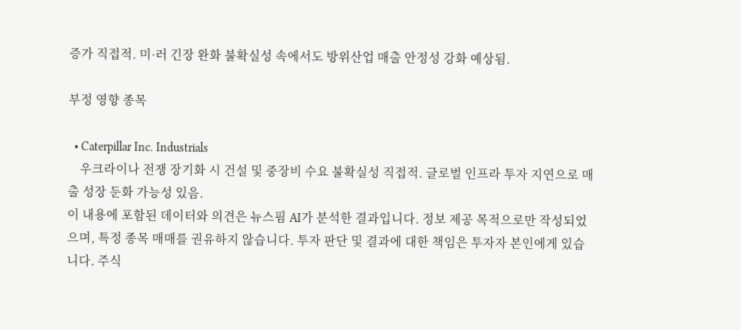증가 직접적. 미·러 긴장 완화 불확실성 속에서도 방위산업 매출 안정성 강화 예상됨.

부정 영향 종목

  • Caterpillar Inc. Industrials
    우크라이나 전쟁 장기화 시 건설 및 중장비 수요 불확실성 직접적. 글로벌 인프라 투자 지연으로 매출 성장 둔화 가능성 있음.
이 내용에 포함된 데이터와 의견은 뉴스핌 AI가 분석한 결과입니다. 정보 제공 목적으로만 작성되었으며, 특정 종목 매매를 권유하지 않습니다. 투자 판단 및 결과에 대한 책임은 투자자 본인에게 있습니다. 주식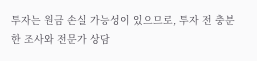투자는 원금 손실 가능성이 있으므로, 투자 전 충분한 조사와 전문가 상담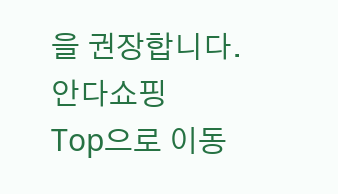을 권장합니다.
안다쇼핑
Top으로 이동